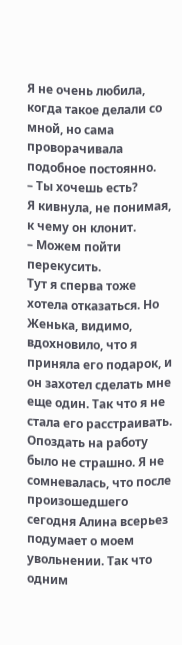Я не очень любила, когда такое делали со мной, но сама проворачивала подобное постоянно.
– Ты хочешь есть?
Я кивнула, не понимая, к чему он клонит.
– Можем пойти перекусить.
Тут я сперва тоже хотела отказаться. Но Женька, видимо, вдохновило, что я приняла его подарок, и он захотел сделать мне еще один. Так что я не стала его расстраивать. Опоздать на работу было не страшно. Я не сомневалась, что после произошедшего сегодня Алина всерьез подумает о моем увольнении. Так что одним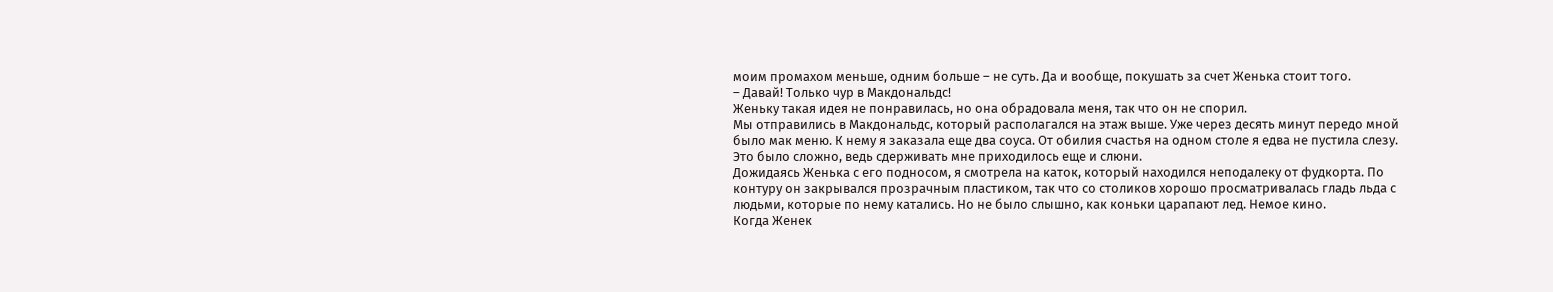моим промахом меньше, одним больше – не суть. Да и вообще, покушать за счет Женька стоит того.
– Давай! Только чур в Макдональдс!
Женьку такая идея не понравилась, но она обрадовала меня, так что он не спорил.
Мы отправились в Макдональдс, который располагался на этаж выше. Уже через десять минут передо мной было мак меню. К нему я заказала еще два соуса. От обилия счастья на одном столе я едва не пустила слезу. Это было сложно, ведь сдерживать мне приходилось еще и слюни.
Дожидаясь Женька с его подносом, я смотрела на каток, который находился неподалеку от фудкорта. По контуру он закрывался прозрачным пластиком, так что со столиков хорошо просматривалась гладь льда с людьми, которые по нему катались. Но не было слышно, как коньки царапают лед. Немое кино.
Когда Женек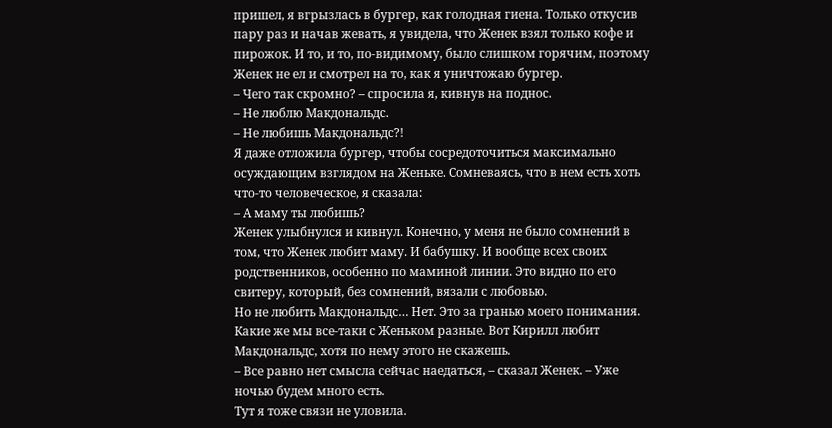пришел, я вгрызлась в бургер, как голодная гиена. Только откусив пару раз и начав жевать, я увидела, что Женек взял только кофе и пирожок. И то, и то, по-видимому, было слишком горячим, поэтому Женек не ел и смотрел на то, как я уничтожаю бургер.
– Чего так скромно? – спросила я, кивнув на поднос.
– Не люблю Макдональдс.
– Не любишь Макдональдс?!
Я даже отложила бургер, чтобы сосредоточиться максимально осуждающим взглядом на Женьке. Сомневаясь, что в нем есть хоть что-то человеческое, я сказала:
– А маму ты любишь?
Женек улыбнулся и кивнул. Конечно, у меня не было сомнений в том, что Женек любит маму. И бабушку. И вообще всех своих родственников, особенно по маминой линии. Это видно по его свитеру, который, без сомнений, вязали с любовью.
Но не любить Макдональдс… Нет. Это за гранью моего понимания. Какие же мы все-таки с Женьком разные. Вот Кирилл любит Макдональдс, хотя по нему этого не скажешь.
– Все равно нет смысла сейчас наедаться, – сказал Женек. – Уже ночью будем много есть.
Тут я тоже связи не уловила.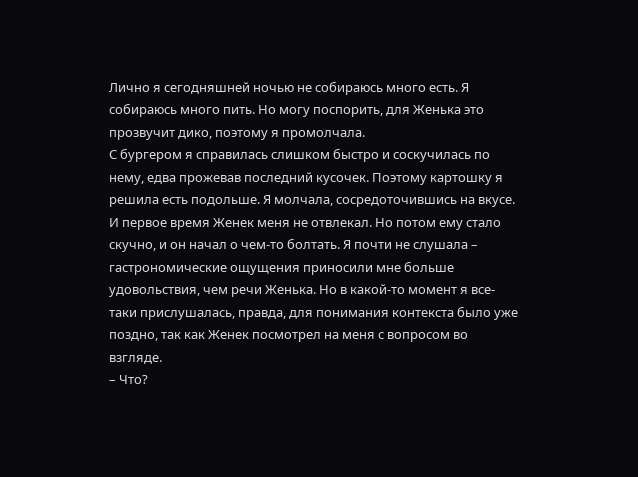Лично я сегодняшней ночью не собираюсь много есть. Я собираюсь много пить. Но могу поспорить, для Женька это прозвучит дико, поэтому я промолчала.
С бургером я справилась слишком быстро и соскучилась по нему, едва прожевав последний кусочек. Поэтому картошку я решила есть подольше. Я молчала, сосредоточившись на вкусе. И первое время Женек меня не отвлекал. Но потом ему стало скучно, и он начал о чем-то болтать. Я почти не слушала – гастрономические ощущения приносили мне больше удовольствия, чем речи Женька. Но в какой-то момент я все-таки прислушалась, правда, для понимания контекста было уже поздно, так как Женек посмотрел на меня с вопросом во взгляде.
– Что?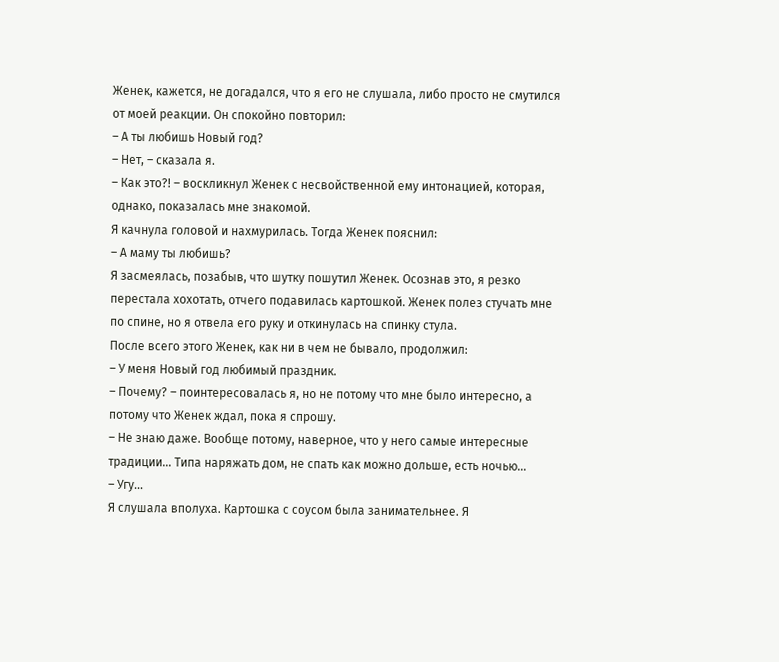Женек, кажется, не догадался, что я его не слушала, либо просто не смутился от моей реакции. Он спокойно повторил:
– А ты любишь Новый год?
– Нет, – сказала я.
– Как это?! – воскликнул Женек с несвойственной ему интонацией, которая, однако, показалась мне знакомой.
Я качнула головой и нахмурилась. Тогда Женек пояснил:
– А маму ты любишь?
Я засмеялась, позабыв, что шутку пошутил Женек. Осознав это, я резко перестала хохотать, отчего подавилась картошкой. Женек полез стучать мне по спине, но я отвела его руку и откинулась на спинку стула.
После всего этого Женек, как ни в чем не бывало, продолжил:
– У меня Новый год любимый праздник.
– Почему? – поинтересовалась я, но не потому что мне было интересно, а потому что Женек ждал, пока я спрошу.
– Не знаю даже. Вообще потому, наверное, что у него самые интересные традиции… Типа наряжать дом, не спать как можно дольше, есть ночью…
– Угу…
Я слушала вполуха. Картошка с соусом была занимательнее. Я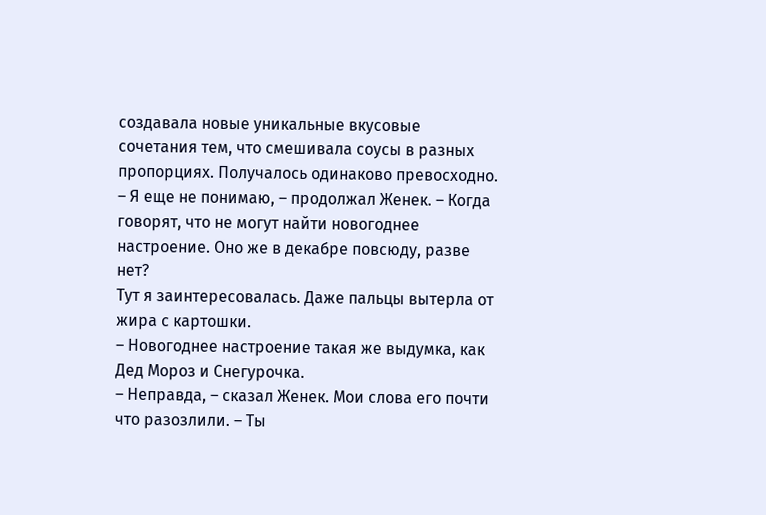создавала новые уникальные вкусовые сочетания тем, что смешивала соусы в разных пропорциях. Получалось одинаково превосходно.
– Я еще не понимаю, – продолжал Женек. – Когда говорят, что не могут найти новогоднее настроение. Оно же в декабре повсюду, разве нет?
Тут я заинтересовалась. Даже пальцы вытерла от жира с картошки.
– Новогоднее настроение такая же выдумка, как Дед Мороз и Снегурочка.
– Неправда, – сказал Женек. Мои слова его почти что разозлили. – Ты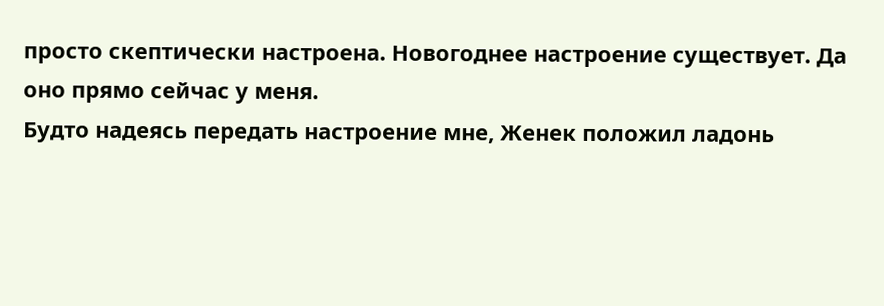просто скептически настроена. Новогоднее настроение существует. Да оно прямо сейчас у меня.
Будто надеясь передать настроение мне, Женек положил ладонь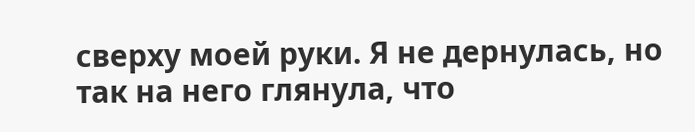сверху моей руки. Я не дернулась, но так на него глянула, что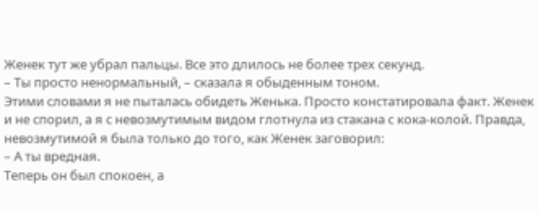Женек тут же убрал пальцы. Все это длилось не более трех секунд.
– Ты просто ненормальный, – сказала я обыденным тоном.
Этими словами я не пыталась обидеть Женька. Просто констатировала факт. Женек и не спорил, а я с невозмутимым видом глотнула из стакана с кока-колой. Правда, невозмутимой я была только до того, как Женек заговорил:
– А ты вредная.
Теперь он был спокоен, а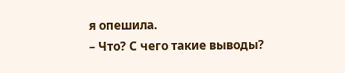я опешила.
– Что? С чего такие выводы?